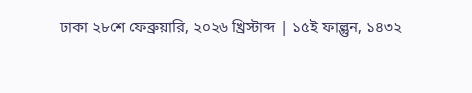ঢাকা ২৮শে ফেব্রুয়ারি, ২০২৬ খ্রিস্টাব্দ | ১৫ই ফাল্গুন, ১৪৩২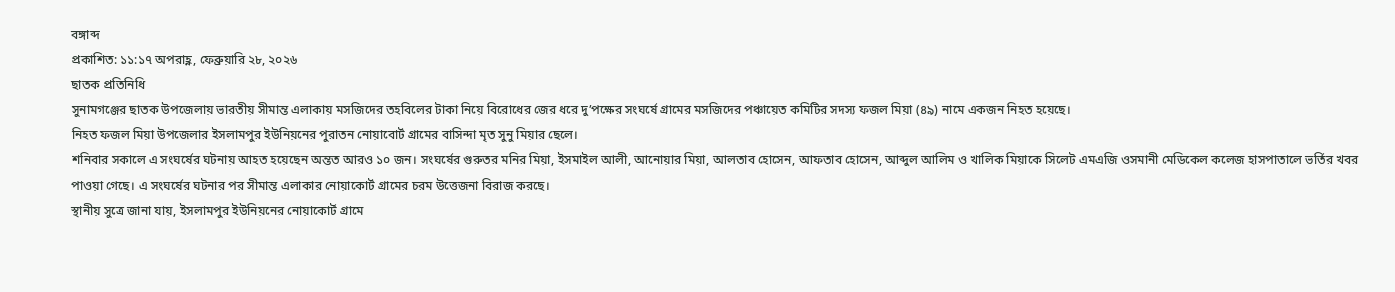বঙ্গাব্দ
প্রকাশিত: ১১:১৭ অপরাহ্ণ, ফেব্রুয়ারি ২৮, ২০২৬
ছাতক প্রতিনিধি
সুনামগঞ্জের ছাতক উপজেলায় ভারতীয় সীমান্ত এলাকায় মসজিদের তহবিলের টাকা নিয়ে বিরোধের জের ধরে দু’পক্ষের সংঘর্ষে গ্রামের মসজিদের পঞ্চায়েত কমিটির সদস্য ফজল মিয়া (৪৯) নামে একজন নিহত হয়েছে।
নিহত ফজল মিয়া উপজেলার ইসলামপুর ইউনিয়নের পুরাতন নোয়াবোর্ট গ্রামের বাসিন্দা মৃত সুনু মিয়ার ছেলে।
শনিবার সকালে এ সংঘর্ষের ঘটনায় আহত হয়েছেন অন্তত আরও ১০ জন। সংঘর্ষের গুরুতর মনির মিয়া, ইসমাইল আলী, আনোয়ার মিয়া, আলতাব হোসেন, আফতাব হোসেন, আব্দুল আলিম ও খালিক মিয়াকে সিলেট এমএজি ওসমানী মেডিকেল কলেজ হাসপাতালে ভর্তির খবর পাওয়া গেছে। এ সংঘর্ষের ঘটনার পর সীমান্ত এলাকার নোয়াকোর্ট গ্রামের চরম উত্তেজনা বিরাজ করছে।
স্থানীয় সুত্রে জানা যায়, ইসলামপুর ইউনিয়নের নোয়াকোর্ট গ্রামে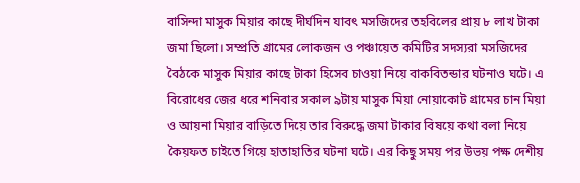বাসিন্দা মাসুক মিয়ার কাছে দীর্ঘদিন যাবৎ মসজিদের তহবিলের প্রায় ৮ লাখ টাকা জমা ছিলো। সম্প্রতি গ্রামের লোকজন ও পঞ্চায়েত কমিটির সদস্যরা মসজিদের বৈঠকে মাসুক মিয়ার কাছে টাকা হিসেব চাওয়া নিয়ে বাকবিতন্ডার ঘটনাও ঘটে। এ বিরোধের জের ধরে শনিবার সকাল ৯টায় মাসুক মিয়া নোয়াকোট গ্রামের চান মিয়া ও আয়না মিয়ার বাড়িতে দিয়ে তার বিরুদ্ধে জমা টাকার বিষয়ে কথা বলা নিয়ে কৈয়ফত চাইতে গিয়ে হাতাহাতির ঘটনা ঘটে। এর কিছু সময় পর উভয় পক্ষ দেশীয়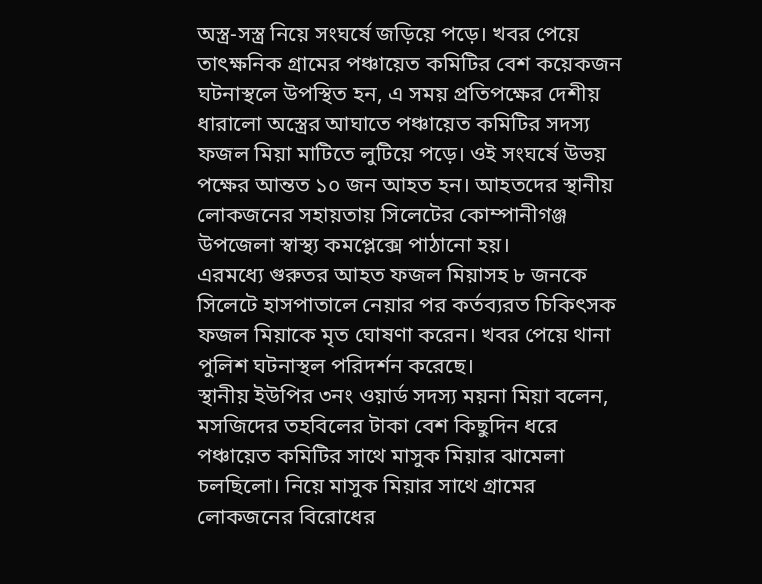অস্ত্র-সস্ত্র নিয়ে সংঘর্ষে জড়িয়ে পড়ে। খবর পেয়ে তাৎক্ষনিক গ্রামের পঞ্চায়েত কমিটির বেশ কয়েকজন ঘটনাস্থলে উপস্থিত হন, এ সময় প্রতিপক্ষের দেশীয় ধারালো অস্ত্রের আঘাতে পঞ্চায়েত কমিটির সদস্য ফজল মিয়া মাটিতে লুটিয়ে পড়ে। ওই সংঘর্ষে উভয় পক্ষের আন্তত ১০ জন আহত হন। আহতদের স্থানীয় লোকজনের সহায়তায় সিলেটের কোম্পানীগঞ্জ উপজেলা স্বাস্থ্য কমপ্লেক্সে পাঠানো হয়।
এরমধ্যে গুরুতর আহত ফজল মিয়াসহ ৮ জনকে সিলেটে হাসপাতালে নেয়ার পর কর্তব্যরত চিকিৎসক ফজল মিয়াকে মৃত ঘোষণা করেন। খবর পেয়ে থানা পুলিশ ঘটনাস্থল পরিদর্শন করেছে।
স্থানীয় ইউপির ৩নং ওয়ার্ড সদস্য ময়না মিয়া বলেন, মসজিদের তহবিলের টাকা বেশ কিছুদিন ধরে পঞ্চায়েত কমিটির সাথে মাসুক মিয়ার ঝামেলা চলছিলো। নিয়ে মাসুক মিয়ার সাথে গ্রামের লোকজনের বিরোধের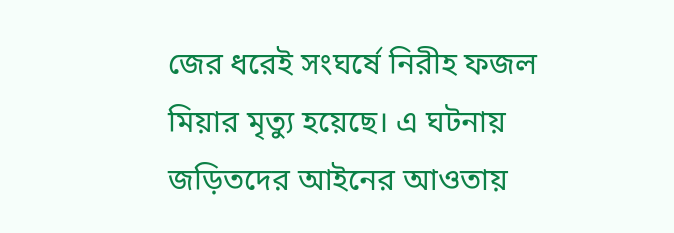জের ধরেই সংঘর্ষে নিরীহ ফজল মিয়ার মৃত্যু হয়েছে। এ ঘটনায় জড়িতদের আইনের আওতায়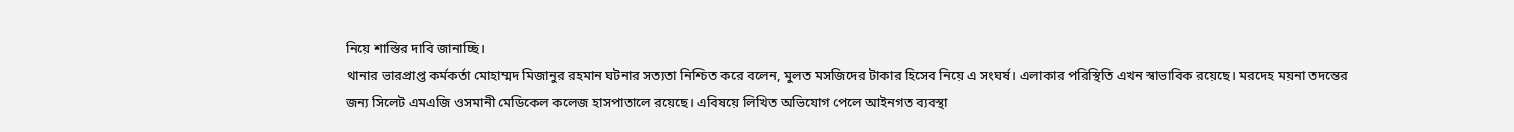নিয়ে শাস্তির দাবি জানাচ্ছি।
থানার ভারপ্রাপ্ত কর্মকর্তা মোহাম্মদ মিজানুর রহমান ঘটনার সত্যতা নিশ্চিত করে বলেন, মুলত মসজিদের টাকার হিসেব নিয়ে এ সংঘর্ষ। এলাকার পরিস্থিতি এখন স্বাভাবিক রয়েছে। মরদেহ ময়না তদন্তের জন্য সিলেট এমএজি ওসমানী মেডিকেল কলেজ হাসপাতালে রয়েছে। এবিষয়ে লিখিত অভিযোগ পেলে আইনগত ব্যবস্থা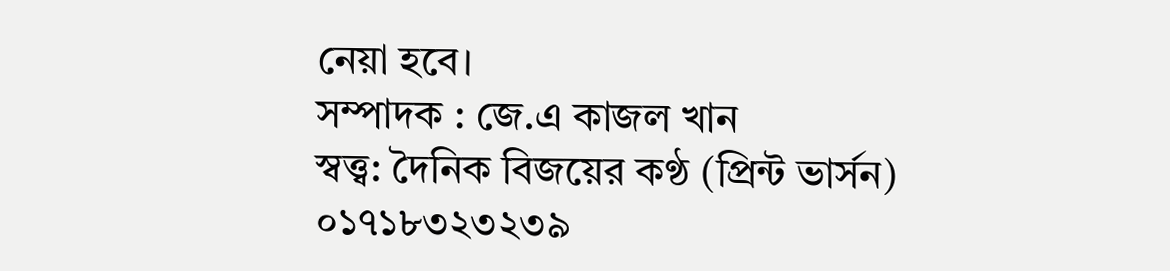নেয়া হবে।
সম্পাদক : জে.এ কাজল খান
স্বত্ত্ব: দৈনিক বিজয়ের কণ্ঠ (প্রিন্ট ভার্সন)
০১৭১৮৩২৩২৩৯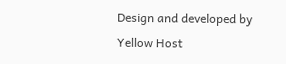Design and developed by Yellow Host